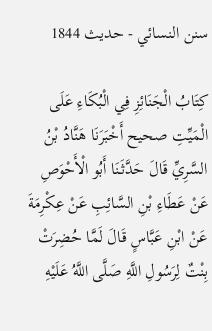سنن النسائي - حدیث 1844

كِتَابُ الْجَنَائِزِ فِي الْبُكَاءِ عَلَى الْمَيِّتِ صحيح أَخْبَرَنَا هَنَّادُ بْنُ السَّرِيِّ قَالَ حَدَّثَنَا أَبُو الْأَحْوَصِ عَنْ عَطَاءِ بْنِ السَّائِبِ عَنْ عِكْرِمَةَ عَنْ ابْنِ عَبَّاسٍ قَالَ لَمَّا حُضِرَتْ بِنْتٌ لِرَسُولِ اللَّهِ صَلَّى اللَّهُ عَلَيْهِ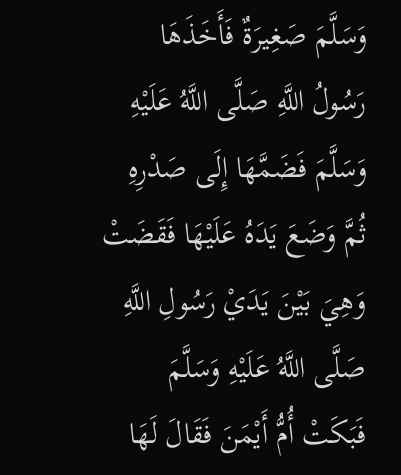وَسَلَّمَ صَغِيرَةٌ فَأَخَذَهَا رَسُولُ اللَّهِ صَلَّى اللَّهُ عَلَيْهِ وَسَلَّمَ فَضَمَّهَا إِلَى صَدْرِهِ ثُمَّ وَضَعَ يَدَهُ عَلَيْهَا فَقَضَتْ وَهِيَ بَيْنَ يَدَيْ رَسُولِ اللَّهِ صَلَّى اللَّهُ عَلَيْهِ وَسَلَّمَ فَبَكَتْ أُمُّ أَيْمَنَ فَقَالَ لَهَا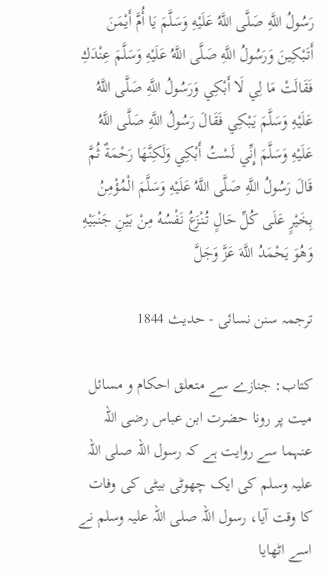رَسُولُ اللَّهِ صَلَّى اللَّهُ عَلَيْهِ وَسَلَّمَ يَا أُمَّ أَيْمَنَ أَتَبْكِينَ وَرَسُولُ اللَّهِ صَلَّى اللَّهُ عَلَيْهِ وَسَلَّمَ عِنْدَكِ فَقَالَتْ مَا لِي لَا أَبْكِي وَرَسُولُ اللَّهِ صَلَّى اللَّهُ عَلَيْهِ وَسَلَّمَ يَبْكِي فَقَالَ رَسُولُ اللَّهِ صَلَّى اللَّهُ عَلَيْهِ وَسَلَّمَ إِنِّي لَسْتُ أَبْكِي وَلَكِنَّهَا رَحْمَةٌ ثُمَّ قَالَ رَسُولُ اللَّهِ صَلَّى اللَّهُ عَلَيْهِ وَسَلَّمَ الْمُؤْمِنُ بِخَيْرٍ عَلَى كُلِّ حَالٍ تُنْزَعُ نَفْسُهُ مِنْ بَيْنِ جَنْبَيْهِ وَهُوَ يَحْمَدُ اللَّهَ عَزَّ وَجَلَّ

ترجمہ سنن نسائی - حدیث 1844

کتاب: جنازے سے متعلق احکام و مسائل میت پر رونا حضرت ابن عباس رضی اللہ عنہما سے روایت ہے کہ رسول اللہ صلی اللہ علیہ وسلم کی ایک چھوٹی بیٹی کی وفات کا وقت آیا، رسول اللہ صلی اللہ علیہ وسلم نے اسے اٹھایا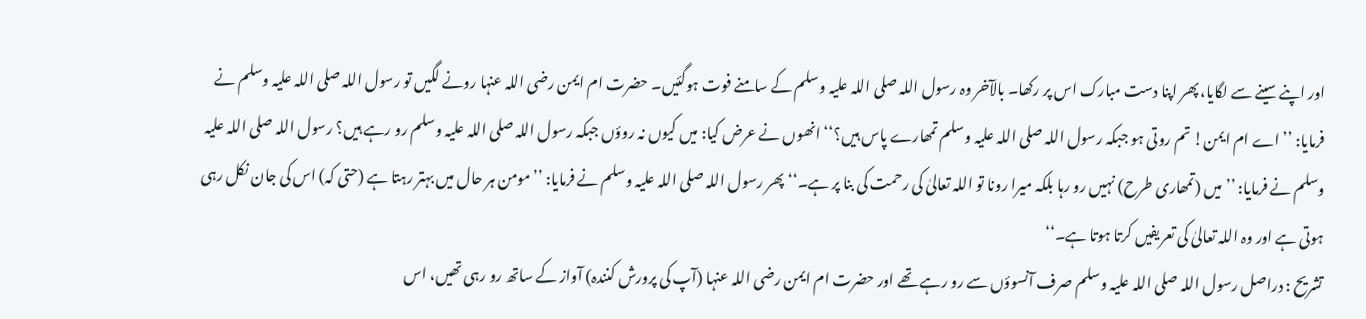اور اپنے سینے سے لگایا، پھر اپنا دست مبارک اس پر رکھا۔ بالآخر وہ رسول اللہ صلی اللہ علیہ وسلم کے سامنے فوت ہوگئیں۔ حضرت ام ایمن رضی اللہ عنہا رونے لگیں تو رسول اللہ صلی اللہ علیہ وسلم نے فرمایا: ’’اے ام ایمن! تم روتی ہو جبکہ رسول اللہ صلی اللہ علیہ وسلم تمھارے پاس ہیں؟‘‘ انھوں نے عرض کیا: میں کیوں نہ روؤں جبکہ رسول اللہ صلی اللہ علیہ وسلم رو رہے ہیں؟ رسول اللہ صلی اللہ علیہ وسلم نے فرمایا: ’’میں (تمھاری طرح) نہیں رو رہا بلکہ میرا رونا تو اللہ تعالیٰ کی رحمت کی بنا پر ہے۔‘‘ پھر رسول اللہ صلی اللہ علیہ وسلم نے فرمایا: ’’مومن ہر حال میں بہتر رہتا ہے (حتی کہ) اس کی جان نکل رہی ہوتی ہے اور وہ اللہ تعالیٰ کی تعریفیں کرتا ہوتا ہے۔‘‘
تشریح : دراصل رسول اللہ صلی اللہ علیہ وسلم صرف آنسوؤں سے رو رہے تھے اور حضرت ام ایمن رضی اللہ عنہا (آپ کی پرورش کنندہ) آواز کے ساتھ رو رہی تھیں، اس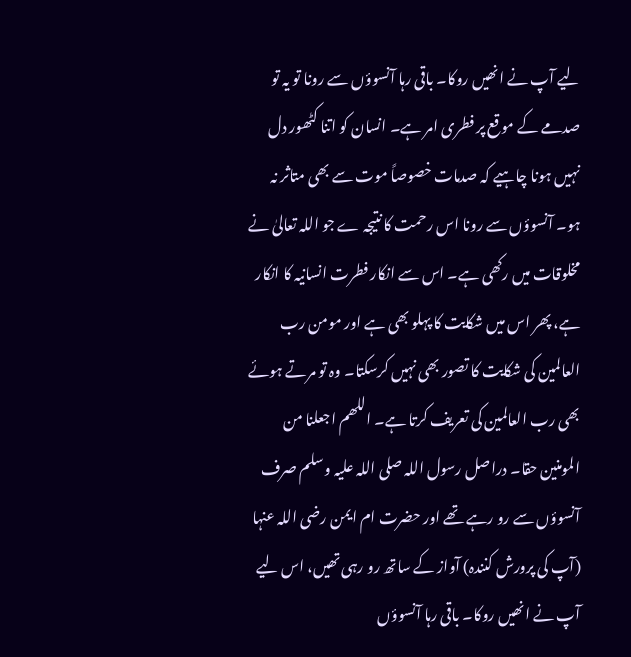لیے آپ نے انھیں روکا۔ باقی رہا آنسوؤں سے رونا تو یہ تو صدمے کے موقع پر فطری امر ہے۔ انسان کو اتنا کٹھور دل نہیں ہونا چاہیے کہ صدمات خصوصاً موت سے بھی متاثر نہ ہو۔ آنسوؤں سے رونا اس رحمت کا نتیجہ ے جو اللہ تعالیٰ نے مخلوقات میں رکھی ہے۔ اس سے انکار فطرت انسانیہ کا انکار ہے، پھر اس میں شکایت کا پہلو بھی ہے اور مومن رب العالمین کی شکایت کا تصور بھی نہیں کرسکتا۔ وہ تو مرتے ہوئے بھی رب العالمین کی تعریف کرتا ہے۔ اللھم اجعلنا من المومنین حقا۔ دراصل رسول اللہ صلی اللہ علیہ وسلم صرف آنسوؤں سے رو رہے تھے اور حضرت ام ایمن رضی اللہ عنہا (آپ کی پرورش کنندہ) آواز کے ساتھ رو رہی تھیں، اس لیے آپ نے انھیں روکا۔ باقی رہا آنسوؤں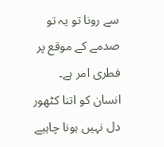سے رونا تو یہ تو صدمے کے موقع پر فطری امر ہے۔ انسان کو اتنا کٹھور دل نہیں ہونا چاہیے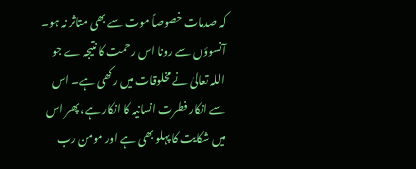کہ صدمات خصوصاً موت سے بھی متاثر نہ ہو۔ آنسوؤں سے رونا اس رحمت کا نتیجہ ے جو اللہ تعالیٰ نے مخلوقات میں رکھی ہے۔ اس سے انکار فطرت انسانیہ کا انکار ہے، پھر اس میں شکایت کا پہلو بھی ہے اور مومن رب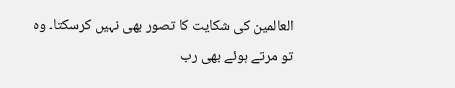العالمین کی شکایت کا تصور بھی نہیں کرسکتا۔ وہ تو مرتے ہوئے بھی رب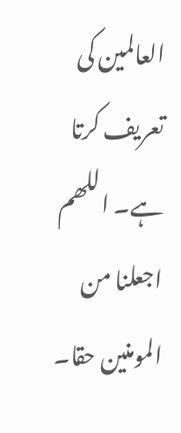العالمین کی تعریف کرتا ہے۔ اللھم اجعلنا من المومنین حقا۔